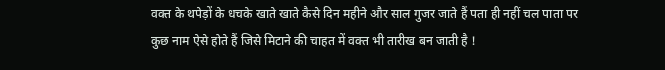वक्त के थपेड़ों के धचके खाते खाते कैसे दिन महीने और साल गुजर जाते हैं पता ही नहीं चल पाता पर कुछ नाम ऐसे होते हैं जिसे मिटाने की चाहत में वक्त भी तारीख बन जाती है !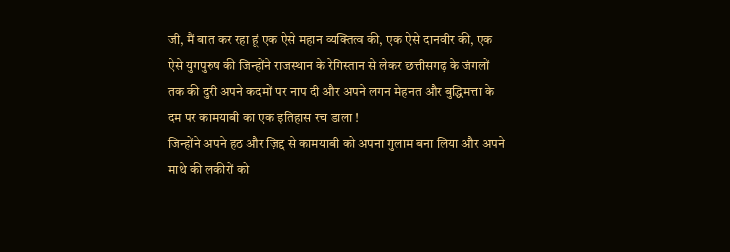जी, मैं बात कर रहा हूं एक ऐसे महान व्यक्तित्व की, एक ऐसे दानवीर की, एक ऐसे युगपुरुष की जिन्होंने राजस्थान के रेगिस्तान से लेकर छत्तीसगढ़ के जंगलों तक की दुरी अपने कदमों पर नाप दी और अपने लगन मेहनत और बुद्धिमत्ता के दम पर कामयाबी का एक इतिहास रच डाला !
जिन्होंने अपने हठ और ज़िद्द से कामयाबी को अपना गुलाम बना लिया और अपने माथे की लकीरों को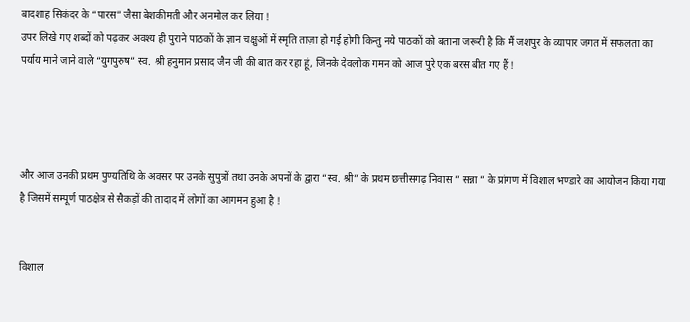बादशाह सिकंदर के “पारस” जैसा बेशकीमती और अनमोल कर लिया !
उपर लिखे गए शब्दों को पढ़कर अवश्य ही पुराने पाठकों के ज्ञान चक्षुओं में स्मृति ताज़ा हो गई होगी किन्तु नये पाठकों को बताना जरूरी है कि मैं जशपुर के व्यापार जगत में सफलता का पर्याय माने जाने वाले “युगपुरुष” स्व. श्री हनुमान प्रसाद जैन जी की बात कर रहा हूं, जिनके देवलोक गमन को आज पुरे एक बरस बीत गए हैं !




और आज उनकी प्रथम पुण्यतिथि के अवसर पर उनके सुपुत्रों तथा उनके अपनों के द्वारा “स्व. श्री” के प्रथम छत्तीसगढ़ निवास ” सन्ना ” के प्रांगण में विशाल भण्डारे का आयोजन किया गया है जिसमें सम्पूर्ण पाठक्षेत्र से सैकड़ों की तादाद में लोगों का आगमन हुआ है !


विशाल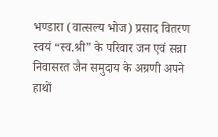भण्डारा (वात्सल्य भोज) प्रसाद वितरण स्वयं “स्व.श्री” के परिवार जन एवं सन्ना निवासरत जैन समुदाय के अग्रणी अपने हाथों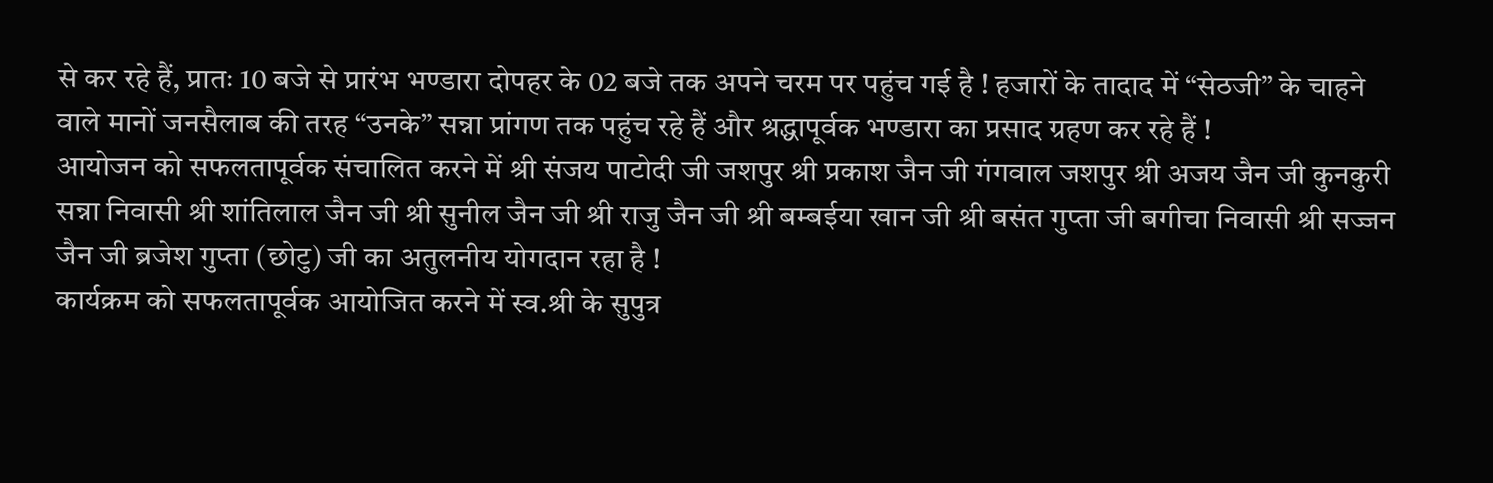से कर रहे हैं, प्रातः 10 बजे से प्रारंभ भण्डारा दोपहर के 02 बजे तक अपने चरम पर पहुंच गई है ! हजारों के तादाद में “सेठजी” के चाहने वाले मानों जनसैलाब की तरह “उनके” सन्ना प्रांगण तक पहुंच रहे हैं और श्रद्धापूर्वक भण्डारा का प्रसाद ग्रहण कर रहे हैं !
आयोजन को सफलतापूर्वक संचालित करने में श्री संजय पाटोदी जी जशपुर श्री प्रकाश जैन जी गंगवाल जशपुर श्री अजय जैन जी कुनकुरी सन्ना निवासी श्री शांतिलाल जैन जी श्री सुनील जैन जी श्री राजु जैन जी श्री बम्बईया खान जी श्री बसंत गुप्ता जी बगीचा निवासी श्री सज्जन जैन जी ब्रजेश गुप्ता (छोटु) जी का अतुलनीय योगदान रहा है !
कार्यक्रम को सफलतापूर्वक आयोजित करने में स्व.श्री के सुपुत्र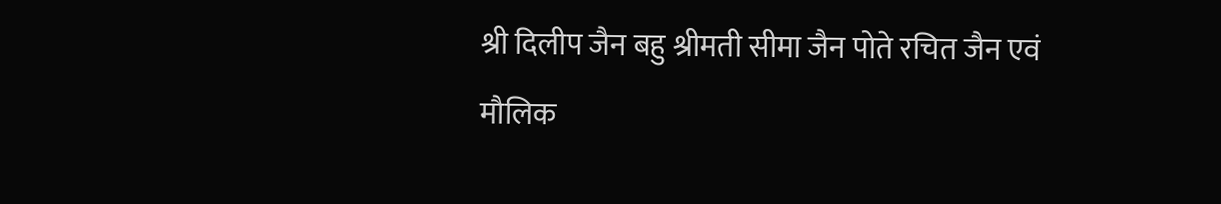श्री दिलीप जैन बहु श्रीमती सीमा जैन पोते रचित जैन एवं मौलिक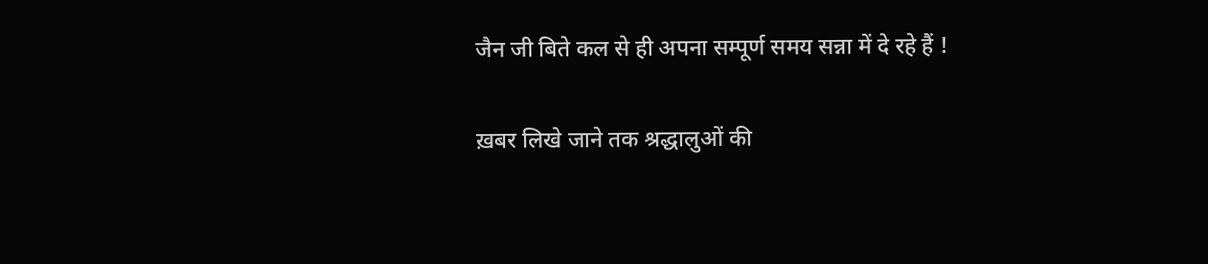जैन जी बिते कल से ही अपना सम्पूर्ण समय सन्ना में दे रहे हैं !

ख़बर लिखे जाने तक श्रद्धालुओं की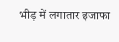भीड़ में लगातार इजाफा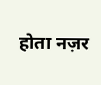होता नज़र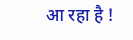आ रहा है !